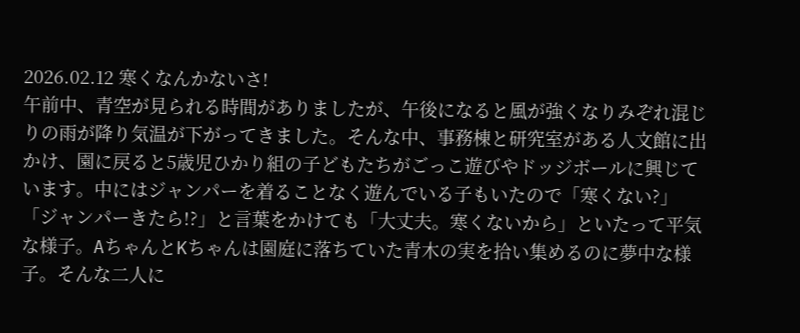2026.02.12 寒くなんかないさ!
午前中、青空が見られる時間がありましたが、午後になると風が強くなりみぞれ混じりの雨が降り気温が下がってきました。そんな中、事務棟と研究室がある人文館に出かけ、園に戻ると5歳児ひかり組の子どもたちがごっこ遊びやドッジボールに興じています。中にはジャンパーを着ることなく遊んでいる子もいたので「寒くない?」「ジャンパーきたら!?」と言葉をかけても「大丈夫。寒くないから」といたって平気な様子。AちゃんとKちゃんは園庭に落ちていた青木の実を拾い集めるのに夢中な様子。そんな二人に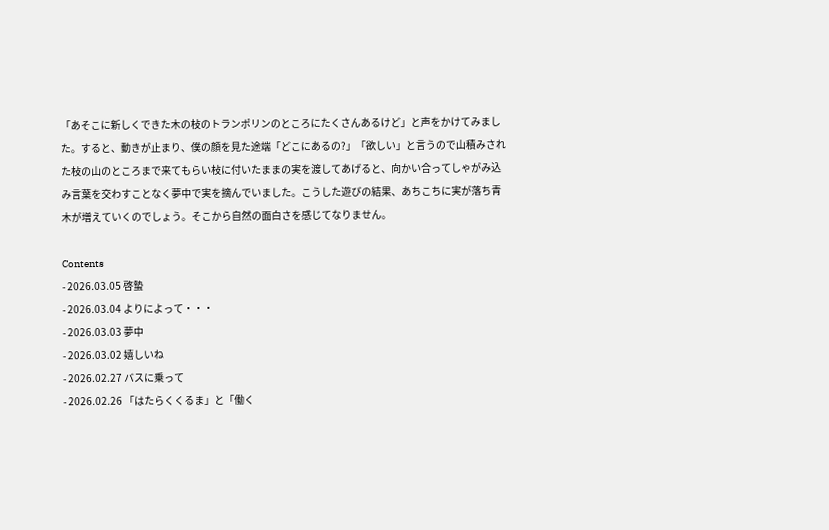「あそこに新しくできた木の枝のトランポリンのところにたくさんあるけど」と声をかけてみました。すると、動きが止まり、僕の顔を見た途端「どこにあるの?」「欲しい」と言うので山積みされた枝の山のところまで来てもらい枝に付いたままの実を渡してあげると、向かい合ってしゃがみ込み言葉を交わすことなく夢中で実を摘んでいました。こうした遊びの結果、あちこちに実が落ち青木が増えていくのでしょう。そこから自然の面白さを感じてなりません。

Contents
- 2026.03.05 啓蟄
- 2026.03.04 よりによって・・・
- 2026.03.03 夢中
- 2026.03.02 嬉しいね
- 2026.02.27 バスに乗って
- 2026.02.26 「はたらくくるま」と「働く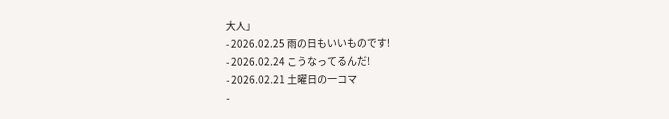大人」
- 2026.02.25 雨の日もいいものです!
- 2026.02.24 こうなってるんだ!
- 2026.02.21 土曜日の一コマ
-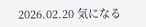2026.02.20 気になる